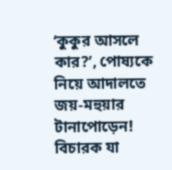‘কুকুর আসলে কার?’, পোষ্যকে নিয়ে আদালতে জয়-মহুয়ার টানাপোড়েন! বিচারক যা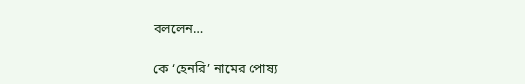বললেন…

কে ‘হেনরি’ নামের পোষ্য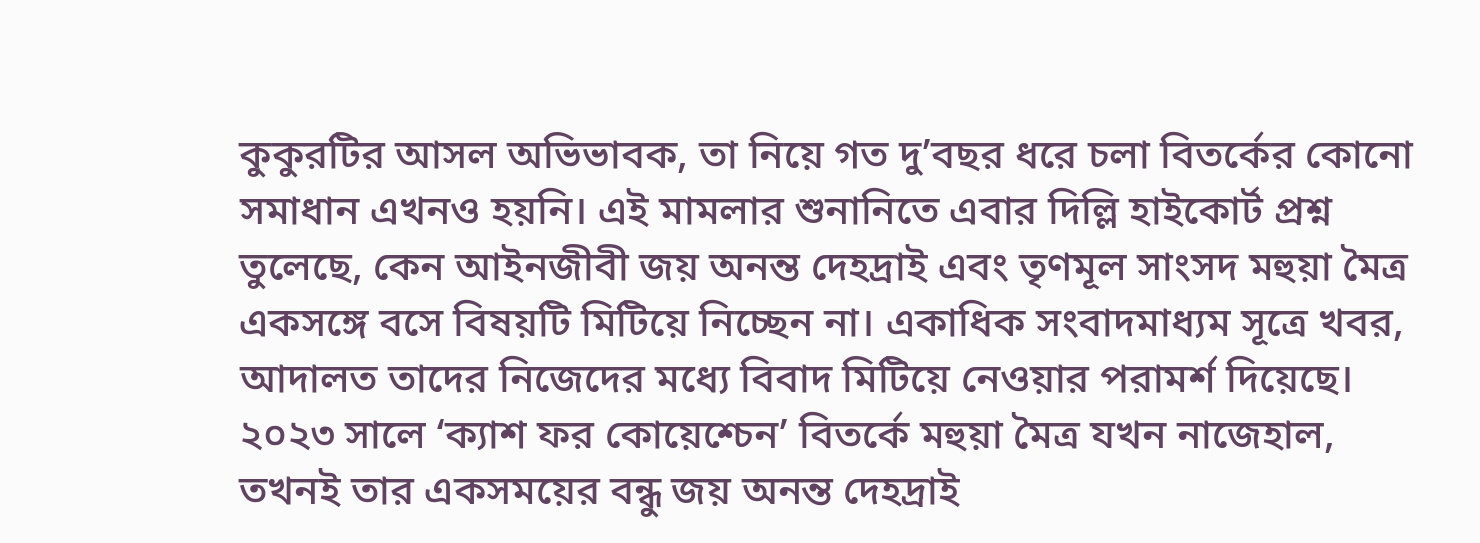কুকুরটির আসল অভিভাবক, তা নিয়ে গত দু’বছর ধরে চলা বিতর্কের কোনো সমাধান এখনও হয়নি। এই মামলার শুনানিতে এবার দিল্লি হাইকোর্ট প্রশ্ন তুলেছে, কেন আইনজীবী জয় অনন্ত দেহদ্রাই এবং তৃণমূল সাংসদ মহুয়া মৈত্র একসঙ্গে বসে বিষয়টি মিটিয়ে নিচ্ছেন না। একাধিক সংবাদমাধ্যম সূত্রে খবর, আদালত তাদের নিজেদের মধ্যে বিবাদ মিটিয়ে নেওয়ার পরামর্শ দিয়েছে।
২০২৩ সালে ‘ক্যাশ ফর কোয়েশ্চেন’ বিতর্কে মহুয়া মৈত্র যখন নাজেহাল, তখনই তার একসময়ের বন্ধু জয় অনন্ত দেহদ্রাই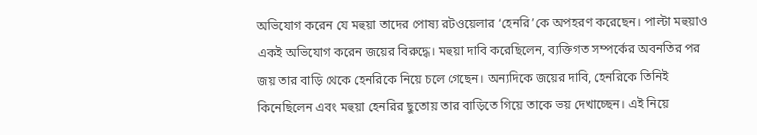অভিযোগ করেন যে মহুয়া তাদের পোষ্য রটওয়েলার ‘হেনরি’কে অপহরণ করেছেন। পাল্টা মহুয়াও একই অভিযোগ করেন জয়ের বিরুদ্ধে। মহুয়া দাবি করেছিলেন, ব্যক্তিগত সম্পর্কের অবনতির পর জয় তার বাড়ি থেকে হেনরিকে নিয়ে চলে গেছেন। অন্যদিকে জয়ের দাবি, হেনরিকে তিনিই কিনেছিলেন এবং মহুয়া হেনরির ছুতোয় তার বাড়িতে গিয়ে তাকে ভয় দেখাচ্ছেন। এই নিয়ে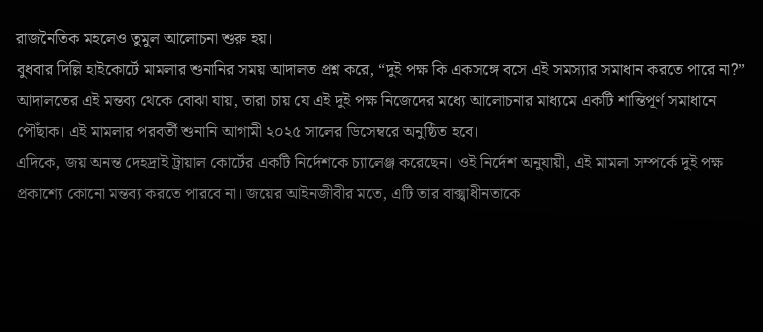রাজনৈতিক মহলেও তুমুল আলোচনা শুরু হয়।
বুধবার দিল্লি হাইকোর্টে মামলার শুনানির সময় আদালত প্রশ্ন করে, “দুই পক্ষ কি একসঙ্গে বসে এই সমস্যার সমাধান করতে পারে না?” আদালতের এই মন্তব্য থেকে বোঝা যায়, তারা চায় যে এই দুই পক্ষ নিজেদের মধ্যে আলোচনার মাধ্যমে একটি শান্তিপূর্ণ সমাধানে পৌঁছাক। এই মামলার পরবর্তী শুনানি আগামী ২০২৫ সালের ডিসেম্বরে অনুষ্ঠিত হবে।
এদিকে, জয় অনন্ত দেহদ্রাই ট্রায়াল কোর্টের একটি নির্দেশকে চ্যালেঞ্জ করেছেন। ওই নির্দেশ অনুযায়ী, এই মামলা সম্পর্কে দুই পক্ষ প্রকাশ্যে কোনো মন্তব্য করতে পারবে না। জয়ের আইনজীবীর মতে, এটি তার বাক্স্বাধীনতাকে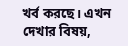খর্ব করছে। এখন দেখার বিষয়,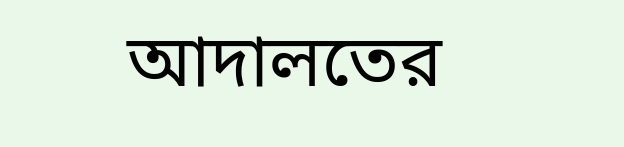আদালতের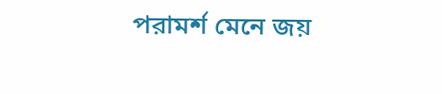পরামর্শ মেনে জয়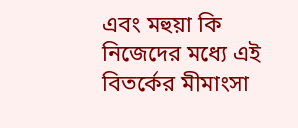এবং মহুয়া কি নিজেদের মধ্যে এই বিতর্কের মীমাংসা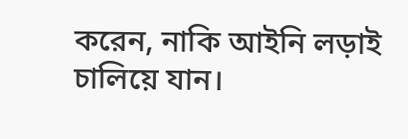করেন, নাকি আইনি লড়াই চালিয়ে যান।